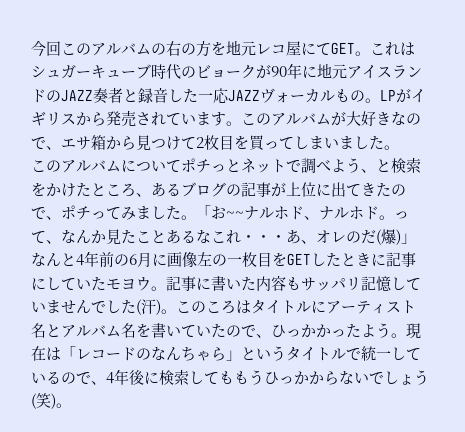今回このアルバムの右の方を地元レコ屋にてGET。これはシュガーキューブ時代のビョークが90年に地元アイスランドのJAZZ奏者と録音した一応JAZZヴォーカルもの。LPがイギリスから発売されています。このアルバムが大好きなので、エサ箱から見つけて2枚目を買ってしまいました。
このアルバムについてポチっとネットで調べよう、と検索をかけたところ、あるブログの記事が上位に出てきたので、ポチってみました。「お~~ナルホド、ナルホド。って、なんか見たことあるなこれ・・・あ、オレのだ(爆)」なんと4年前の6月に画像左の一枚目をGETしたときに記事にしていたモヨウ。記事に書いた内容もサッパリ記憶していませんでした(汗)。このころはタイトルにアーティスト名とアルバム名を書いていたので、ひっかかったよう。現在は「レコードのなんちゃら」というタイトルで統一しているので、4年後に検索してももうひっかからないでしょう(笑)。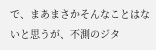で、まあまさかそんなことはないと思うが、不測のジタ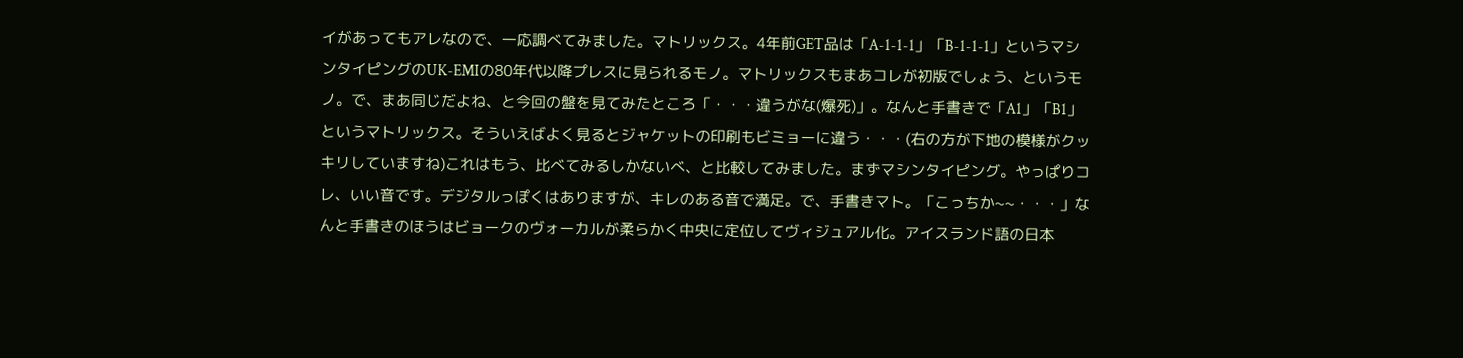イがあってもアレなので、一応調べてみました。マトリックス。4年前GET品は「A-1-1-1」「B-1-1-1」というマシンタイピングのUK-EMIの80年代以降プレスに見られるモノ。マトリックスもまあコレが初版でしょう、というモノ。で、まあ同じだよね、と今回の盤を見てみたところ「・・・違うがな(爆死)」。なんと手書きで「A1」「B1」というマトリックス。そういえばよく見るとジャケットの印刷もビミョーに違う・・・(右の方が下地の模様がクッキリしていますね)これはもう、比べてみるしかないべ、と比較してみました。まずマシンタイピング。やっぱりコレ、いい音です。デジタルっぽくはありますが、キレのある音で満足。で、手書きマト。「こっちか~~・・・」なんと手書きのほうはビョークのヴォーカルが柔らかく中央に定位してヴィジュアル化。アイスランド語の日本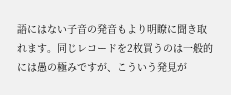語にはない子音の発音もより明瞭に聞き取れます。同じレコードを2枚買うのは一般的には愚の極みですが、こういう発見が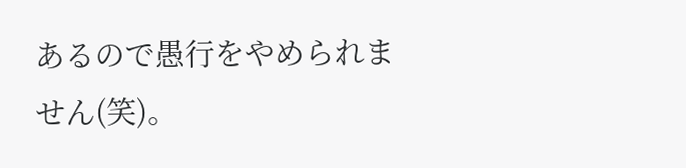あるので愚行をやめられません(笑)。